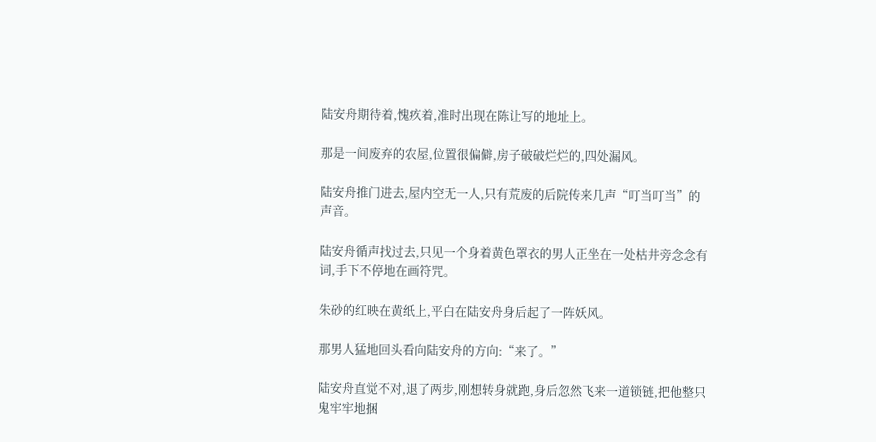陆安舟期待着,愧疚着,准时出现在陈让写的地址上。

那是一间废弃的农屋,位置很偏僻,房子破破烂烂的,四处漏风。

陆安舟推门进去,屋内空无一人,只有荒废的后院传来几声“叮当叮当”的声音。

陆安舟循声找过去,只见一个身着黄色罩衣的男人正坐在一处枯井旁念念有词,手下不停地在画符咒。

朱砂的红映在黄纸上,平白在陆安舟身后起了一阵妖风。

那男人猛地回头看向陆安舟的方向:“来了。”

陆安舟直觉不对,退了两步,刚想转身就跑,身后忽然飞来一道锁链,把他整只鬼牢牢地捆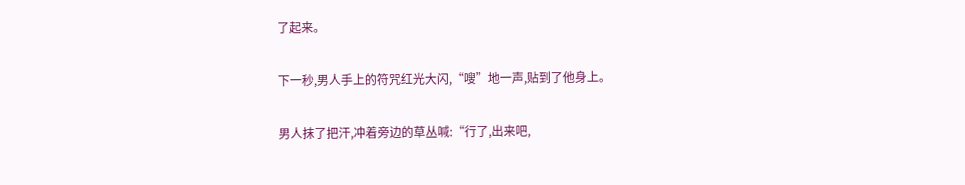了起来。

下一秒,男人手上的符咒红光大闪,“嗖”地一声,贴到了他身上。

男人抹了把汗,冲着旁边的草丛喊:“行了,出来吧,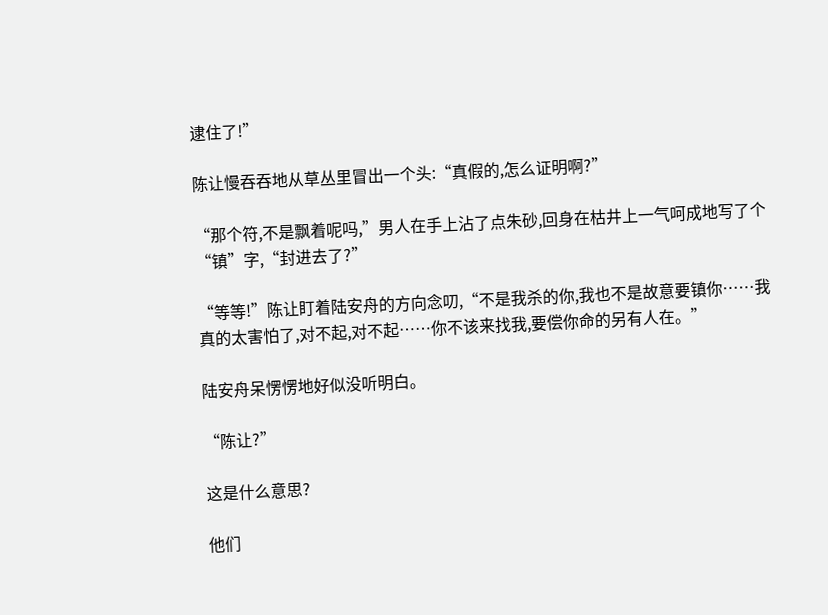逮住了!”

陈让慢吞吞地从草丛里冒出一个头:“真假的,怎么证明啊?”

“那个符,不是飘着呢吗,”男人在手上沾了点朱砂,回身在枯井上一气呵成地写了个“镇”字,“封进去了?”

“等等!”陈让盯着陆安舟的方向念叨,“不是我杀的你,我也不是故意要镇你……我真的太害怕了,对不起,对不起……你不该来找我,要偿你命的另有人在。”

陆安舟呆愣愣地好似没听明白。

“陈让?”

这是什么意思?

他们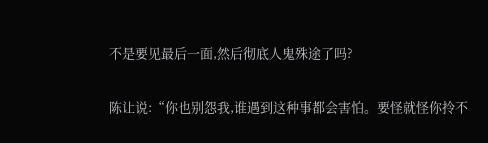不是要见最后一面,然后彻底人鬼殊途了吗?

陈让说:“你也别怨我,谁遇到这种事都会害怕。要怪就怪你拎不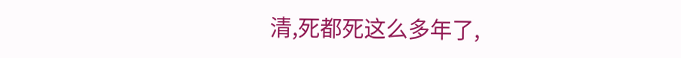清,死都死这么多年了,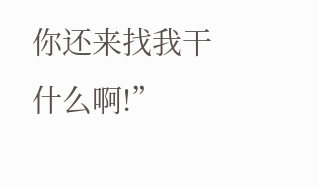你还来找我干什么啊!”